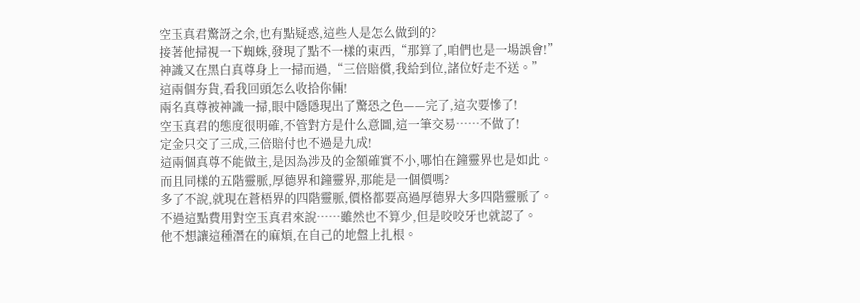空玉真君驚訝之余,也有點疑惑,這些人是怎么做到的?
接著他掃視一下蜘蛛,發現了點不一樣的東西,“那算了,咱們也是一場誤會!”
神識又在黑白真尊身上一掃而過,“三倍賠償,我給到位,諸位好走不送。”
這兩個夯貨,看我回頭怎么收拾你倆!
兩名真尊被神識一掃,眼中隱隱現出了驚恐之色——完了,這次要慘了!
空玉真君的態度很明確,不管對方是什么意圖,這一筆交易……不做了!
定金只交了三成,三倍賠付也不過是九成!
這兩個真尊不能做主,是因為涉及的金額確實不小,哪怕在鐘靈界也是如此。
而且同樣的五階靈脈,厚德界和鐘靈界,那能是一個價嗎?
多了不說,就現在蒼梧界的四階靈脈,價格都要高過厚德界大多四階靈脈了。
不過這點費用對空玉真君來說……雖然也不算少,但是咬咬牙也就認了。
他不想讓這種潛在的麻煩,在自己的地盤上扎根。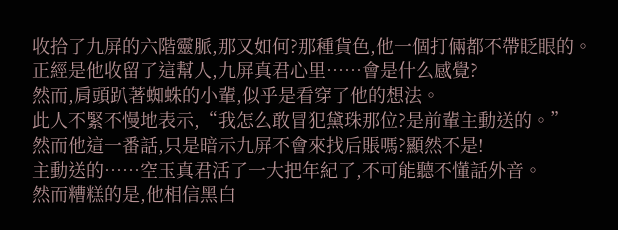收拾了九屏的六階靈脈,那又如何?那種貨色,他一個打倆都不帶眨眼的。
正經是他收留了這幫人,九屏真君心里……會是什么感覺?
然而,肩頭趴著蜘蛛的小輩,似乎是看穿了他的想法。
此人不緊不慢地表示,“我怎么敢冒犯黛珠那位?是前輩主動送的。”
然而他這一番話,只是暗示九屏不會來找后賬嗎?顯然不是!
主動送的……空玉真君活了一大把年紀了,不可能聽不懂話外音。
然而糟糕的是,他相信黑白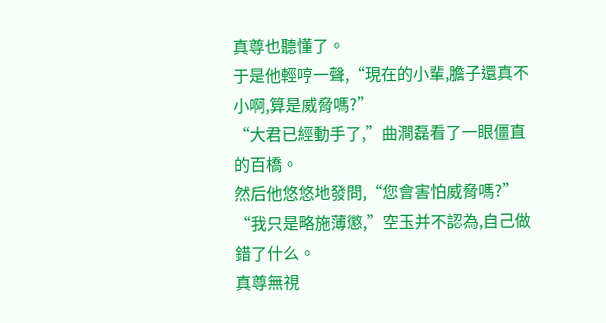真尊也聽懂了。
于是他輕哼一聲,“現在的小輩,膽子還真不小啊,算是威脅嗎?”
“大君已經動手了,”曲澗磊看了一眼僵直的百橋。
然后他悠悠地發問,“您會害怕威脅嗎?”
“我只是略施薄懲,”空玉并不認為,自己做錯了什么。
真尊無視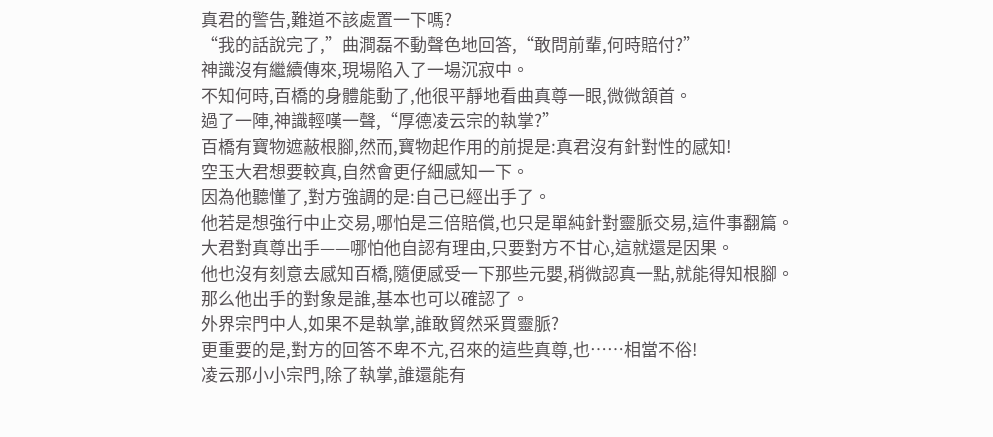真君的警告,難道不該處置一下嗎?
“我的話說完了,”曲澗磊不動聲色地回答,“敢問前輩,何時賠付?”
神識沒有繼續傳來,現場陷入了一場沉寂中。
不知何時,百橋的身體能動了,他很平靜地看曲真尊一眼,微微頷首。
過了一陣,神識輕嘆一聲,“厚德凌云宗的執掌?”
百橋有寶物遮蔽根腳,然而,寶物起作用的前提是:真君沒有針對性的感知!
空玉大君想要較真,自然會更仔細感知一下。
因為他聽懂了,對方強調的是:自己已經出手了。
他若是想強行中止交易,哪怕是三倍賠償,也只是單純針對靈脈交易,這件事翻篇。
大君對真尊出手——哪怕他自認有理由,只要對方不甘心,這就還是因果。
他也沒有刻意去感知百橋,隨便感受一下那些元嬰,稍微認真一點,就能得知根腳。
那么他出手的對象是誰,基本也可以確認了。
外界宗門中人,如果不是執掌,誰敢貿然采買靈脈?
更重要的是,對方的回答不卑不亢,召來的這些真尊,也……相當不俗!
凌云那小小宗門,除了執掌,誰還能有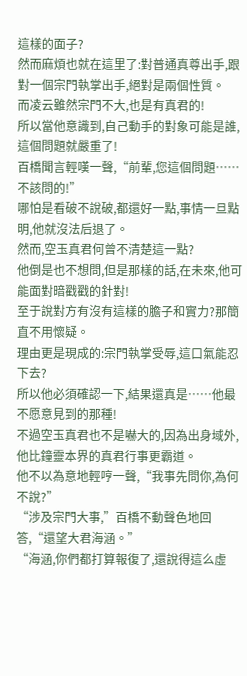這樣的面子?
然而麻煩也就在這里了:對普通真尊出手,跟對一個宗門執掌出手,絕對是兩個性質。
而凌云雖然宗門不大,也是有真君的!
所以當他意識到,自己動手的對象可能是誰,這個問題就嚴重了!
百橋聞言輕嘆一聲,“前輩,您這個問題……不該問的!”
哪怕是看破不說破,都還好一點,事情一旦點明,他就沒法后退了。
然而,空玉真君何曾不清楚這一點?
他倒是也不想問,但是那樣的話,在未來,他可能面對暗戳戳的針對!
至于說對方有沒有這樣的膽子和實力?那簡直不用懷疑。
理由更是現成的:宗門執掌受辱,這口氣能忍下去?
所以他必須確認一下,結果還真是……他最不愿意見到的那種!
不過空玉真君也不是嚇大的,因為出身域外,他比鐘靈本界的真君行事更霸道。
他不以為意地輕哼一聲,“我事先問你,為何不說?”
“涉及宗門大事,”百橋不動聲色地回答,“還望大君海涵。”
“海涵,你們都打算報復了,還說得這么虛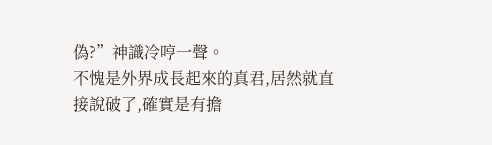偽?”神識冷哼一聲。
不愧是外界成長起來的真君,居然就直接說破了,確實是有擔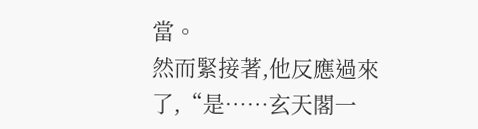當。
然而緊接著,他反應過來了,“是……玄天閣一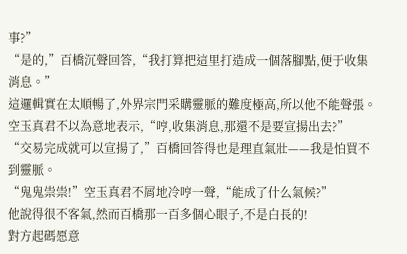事?”
“是的,”百橋沉聲回答,“我打算把這里打造成一個落腳點,便于收集消息。”
這邏輯實在太順暢了,外界宗門采購靈脈的難度極高,所以他不能聲張。
空玉真君不以為意地表示,“哼,收集消息,那還不是要宣揚出去?”
“交易完成就可以宣揚了,”百橋回答得也是理直氣壯——我是怕買不到靈脈。
“鬼鬼祟祟!”空玉真君不屑地冷哼一聲,“能成了什么氣候?”
他說得很不客氣,然而百橋那一百多個心眼子,不是白長的!
對方起碼愿意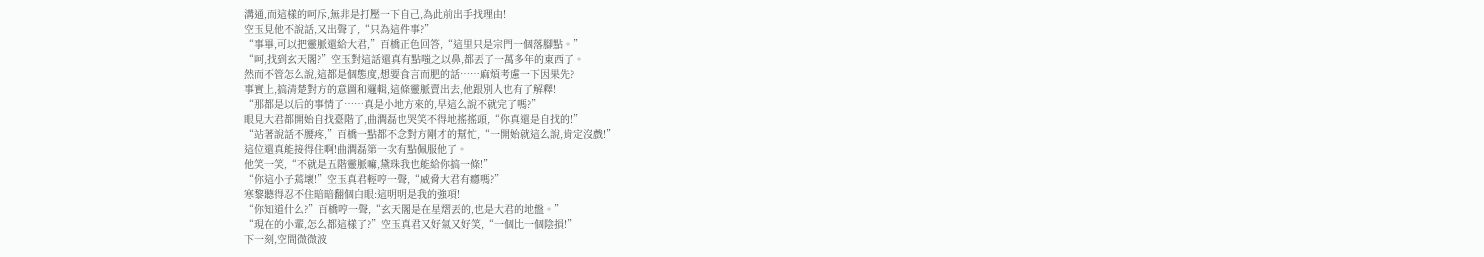溝通,而這樣的呵斥,無非是打壓一下自己,為此前出手找理由!
空玉見他不說話,又出聲了,“只為這件事?”
“事畢,可以把靈脈還給大君,”百橋正色回答,“這里只是宗門一個落腳點。”
“呵,找到玄天閣?”空玉對這話還真有點嗤之以鼻,都丟了一萬多年的東西了。
然而不管怎么說,這都是個態度,想要食言而肥的話……麻煩考慮一下因果先?
事實上,搞清楚對方的意圖和邏輯,這條靈脈賣出去,他跟別人也有了解釋!
“那都是以后的事情了……真是小地方來的,早這么說不就完了嗎?”
眼見大君都開始自找臺階了,曲澗磊也哭笑不得地搖搖頭,“你真還是自找的!”
“站著說話不腰疼,”百橋一點都不念對方剛才的幫忙,“一開始就這么說,肯定沒戲!”
這位還真能接得住啊!曲澗磊第一次有點佩服他了。
他笑一笑,“不就是五階靈脈嘛,黛珠我也能給你搞一條!”
“你這小子蔫壞!”空玉真君輕哼一聲,“威脅大君有癮嗎?”
寒黎聽得忍不住暗暗翻個白眼:這明明是我的強項!
“你知道什么?”百橋哼一聲,“玄天閣是在星熠丟的,也是大君的地盤。”
“現在的小輩,怎么都這樣了?”空玉真君又好氣又好笑,“一個比一個陰損!”
下一刻,空間微微波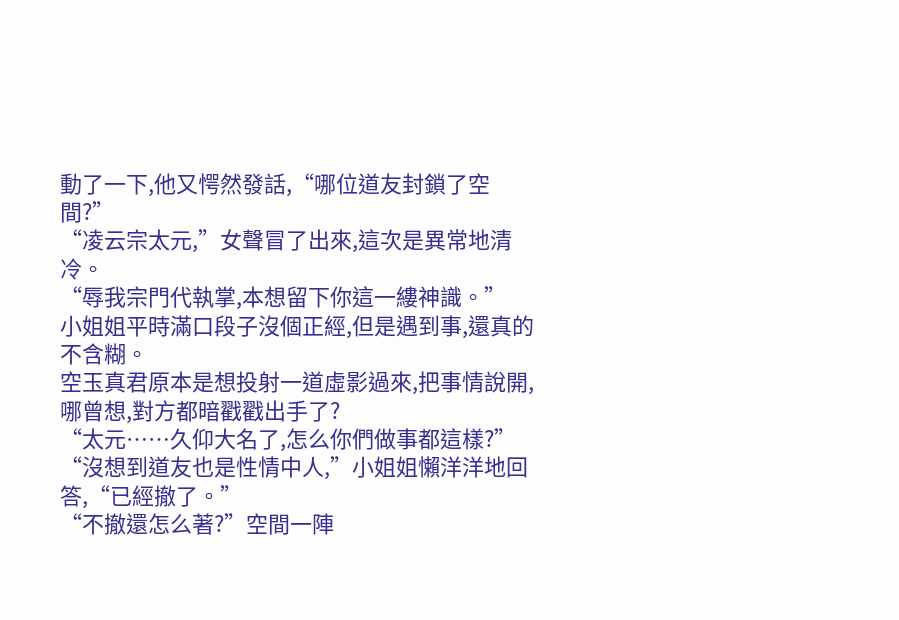動了一下,他又愕然發話,“哪位道友封鎖了空間?”
“凌云宗太元,”女聲冒了出來,這次是異常地清冷。
“辱我宗門代執掌,本想留下你這一縷神識。”
小姐姐平時滿口段子沒個正經,但是遇到事,還真的不含糊。
空玉真君原本是想投射一道虛影過來,把事情說開,哪曾想,對方都暗戳戳出手了?
“太元……久仰大名了,怎么你們做事都這樣?”
“沒想到道友也是性情中人,”小姐姐懶洋洋地回答,“已經撤了。”
“不撤還怎么著?”空間一陣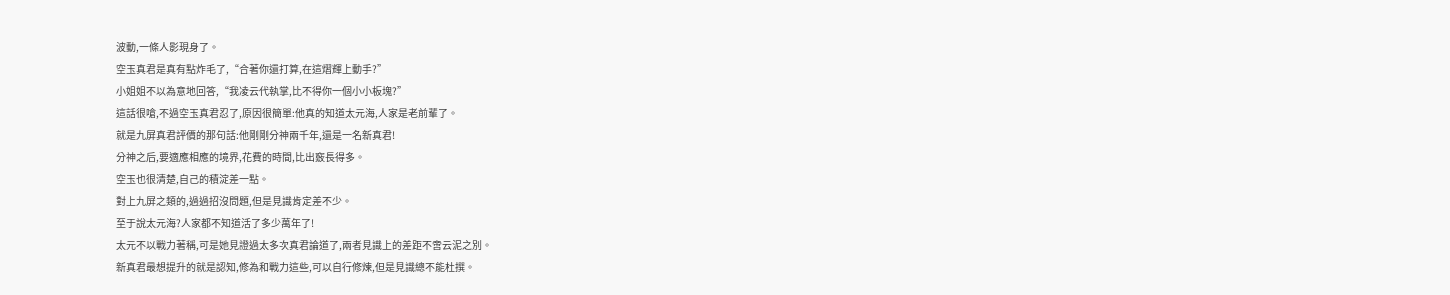波動,一條人影現身了。
空玉真君是真有點炸毛了,“合著你還打算,在這熠輝上動手?”
小姐姐不以為意地回答,“我凌云代執掌,比不得你一個小小板塊?”
這話很嗆,不過空玉真君忍了,原因很簡單:他真的知道太元海,人家是老前輩了。
就是九屏真君評價的那句話:他剛剛分神兩千年,還是一名新真君!
分神之后,要適應相應的境界,花費的時間,比出竅長得多。
空玉也很清楚,自己的積淀差一點。
對上九屏之類的,過過招沒問題,但是見識肯定差不少。
至于說太元海?人家都不知道活了多少萬年了!
太元不以戰力著稱,可是她見證過太多次真君論道了,兩者見識上的差距不啻云泥之別。
新真君最想提升的就是認知,修為和戰力這些,可以自行修煉,但是見識總不能杜撰。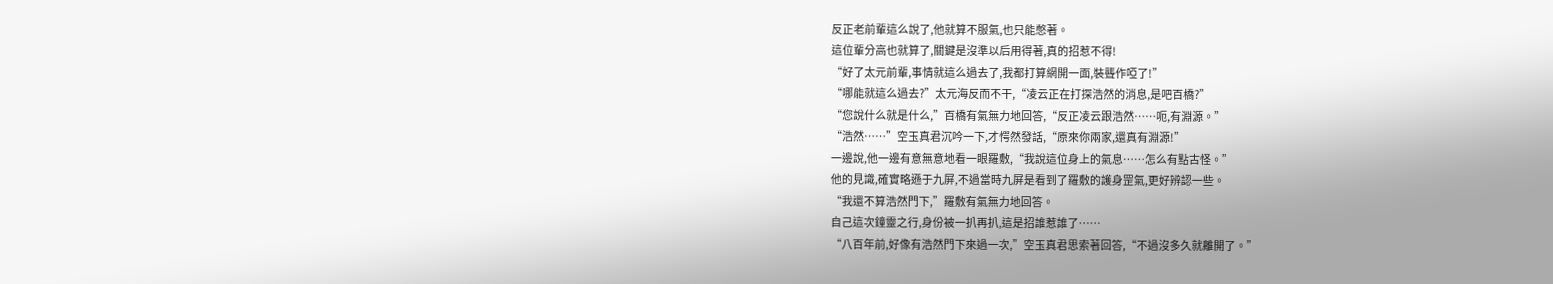反正老前輩這么說了,他就算不服氣,也只能憋著。
這位輩分高也就算了,關鍵是沒準以后用得著,真的招惹不得!
“好了太元前輩,事情就這么過去了,我都打算網開一面,裝聾作啞了!”
“哪能就這么過去?”太元海反而不干,“凌云正在打探浩然的消息,是吧百橋?”
“您說什么就是什么,”百橋有氣無力地回答,“反正凌云跟浩然……呃,有淵源。”
“浩然……”空玉真君沉吟一下,才愕然發話,“原來你兩家,還真有淵源!”
一邊說,他一邊有意無意地看一眼羅敷,“我說這位身上的氣息……怎么有點古怪。”
他的見識,確實略遜于九屏,不過當時九屏是看到了羅敷的護身罡氣,更好辨認一些。
“我還不算浩然門下,”羅敷有氣無力地回答。
自己這次鐘靈之行,身份被一扒再扒,這是招誰惹誰了……
“八百年前,好像有浩然門下來過一次,”空玉真君思索著回答,“不過沒多久就離開了。”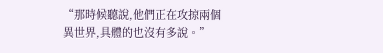“那時候聽說,他們正在攻掠兩個異世界,具體的也沒有多說。”